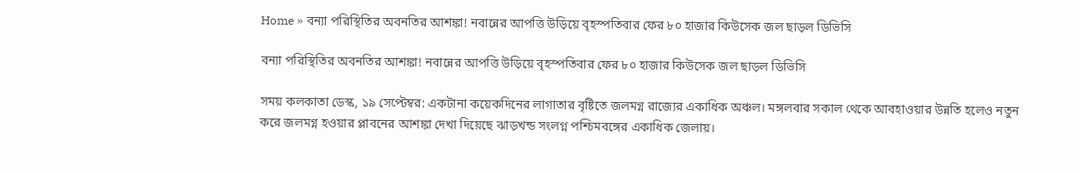Home » বন্যা পরিস্থিতির অবনতির আশঙ্কা! নবান্নের আপত্তি উড়িয়ে বৃহস্পতিবার ফের ৮০ হাজার কিউসেক জল ছাড়ল ডিভিসি

বন্যা পরিস্থিতির অবনতির আশঙ্কা! নবান্নের আপত্তি উড়িয়ে বৃহস্পতিবার ফের ৮০ হাজার কিউসেক জল ছাড়ল ডিভিসি

সময় কলকাতা ডেস্ক, ১৯ সেপ্টেম্বর: একটানা কয়েকদিনের লাগাতার বৃষ্টিতে জলমগ্ন রাজ্যের একাধিক অঞ্চল। মঙ্গলবার সকাল থেকে আবহাওয়ার উন্নতি হলেও নতুন করে জলমগ্ন হওয়ার প্লাবনের আশঙ্কা দেখা দিয়েছে ঝাড়খন্ড সংলগ্ন পশ্চিমবঙ্গের একাধিক জেলায়।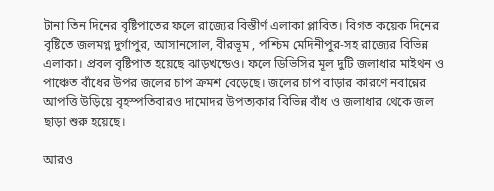টানা তিন দিনের বৃষ্টিপাতের ফলে রাজ্যের বিস্তীর্ণ এলাকা প্লাবিত। বিগত কয়েক দিনের বৃষ্টিতে জলমগ্ন দুর্গাপুর, আসানসোল, বীরভূম , পশ্চিম মেদিনীপুর-সহ রাজ্যের বিভিন্ন এলাকা। প্রবল বৃষ্টিপাত হয়েছে ঝাড়খন্ডেও। ফলে ডিভিসির মূল দুটি জলাধার মাইথন ও পাঞ্চেত বাঁধের উপর জলের চাপ ক্রমশ বেড়েছে। জলের চাপ বাড়ার কারণে নবান্নের আপত্তি উড়িয়ে বৃহস্পতিবারও দামোদর উপত্যকার বিভিন্ন বাঁধ ও জলাধার থেকে জল ছাড়া শুরু হয়েছে।

আরও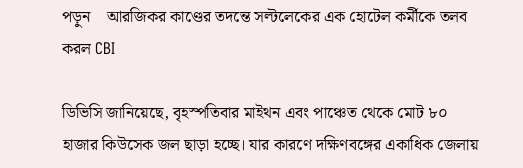পড়ুন    আরজিকর কাণ্ডের তদন্তে সল্টলেকের এক হোটেল কর্মীকে তলব করল CBI

ডিভিসি জানিয়েছে, বৃহস্পতিবার মাইথন এবং পাঞ্চেত থেকে মোট ৮০ হাজার কিউসেক জল ছাড়া হচ্ছে। যার কারণে দক্ষিণবঙ্গের একাধিক জেলায়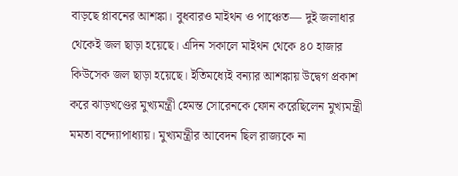বাড়ছে প্লাবনের আশঙ্কা। বুধবারও মাইথন ও পাঞ্চেত— দুই জলাধার থেকেই জল ছাড়া হয়েছে। এদিন সকালে মাইথন থেকে ৪০ হাজার কিউসেক জল ছাড়া হয়েছে। ইতিমধ্যেই বন্যার আশঙ্কায় উদ্বেগ প্রকাশ করে ঝাড়খণ্ডের মুখ্যমন্ত্রী হেমন্ত সোরেনকে ফোন করেছিলেন মুখ্যমন্ত্রী মমতা বন্দ্যোপাধ্যায়। মুখ্যমন্ত্রীর আবেদন ছিল রাজ্যকে না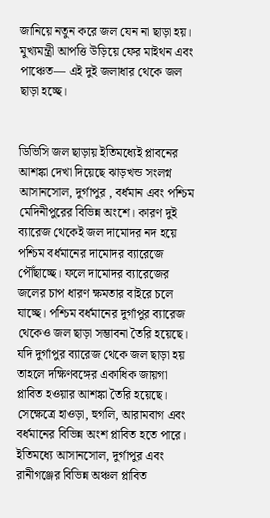জানিয়ে নতুন করে জল যেন না ছাড়া হয়। মুখ্যমন্ত্রী আপত্তি উড়িয়ে ফের মাইথন এবং পাঞ্চেত— এই দুই জলাধার থেকে জল ছাড়া হচ্ছে।


ডিভিসি জল ছাড়ায় ইতিমধ্যেই প্লাবনের আশঙ্কা দেখা দিয়েছে ঝাড়খন্ড সংলগ্ন আসানসোল, দুর্গাপুর , বর্ধমান এবং পশ্চিম মেদিনীপুরের বিভিন্ন অংশে। কারণ দুই ব্যারেজ থেকেই জল দামোদর নদ হয়ে পশ্চিম বর্ধমানের দামোদর ব্যারেজে পৌঁছাচ্ছে। ফলে দামোদর ব্যারেজের জলের চাপ ধারণ ক্ষমতার বাইরে চলে যাচ্ছে। পশ্চিম বর্ধমানের দুর্গাপুর ব্যারেজ থেকেও জল ছাড়া সম্ভাবনা তৈরি হয়েছে। যদি দুর্গাপুর ব্যারেজ থেকে জল ছাড়া হয় তাহলে দক্ষিণবঙ্গের একাধিক জায়গা প্লাবিত হওয়ার আশঙ্কা তৈরি হয়েছে। সেক্ষেত্রে হাওড়া, হুগলি, আরামবাগ এবং বর্ধমানের বিভিন্ন অংশ প্লাবিত হতে পারে। ইতিমধ্যে আসানসোল, দুর্গাপুর এবং রানীগঞ্জের বিভিন্ন অঞ্চল প্লাবিত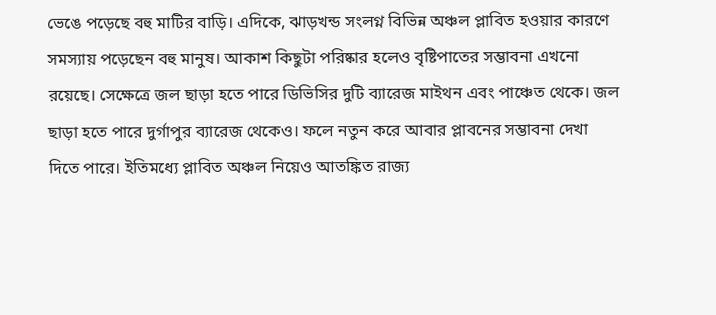ভেঙে পড়েছে বহু মাটির বাড়ি। এদিকে, ঝাড়খন্ড সংলগ্ন বিভিন্ন অঞ্চল প্লাবিত হওয়ার কারণে সমস্যায় পড়েছেন বহু মানুষ। আকাশ কিছুটা পরিষ্কার হলেও বৃষ্টিপাতের সম্ভাবনা এখনো রয়েছে। সেক্ষেত্রে জল ছাড়া হতে পারে ডিভিসির দুটি ব্যারেজ মাইথন এবং পাঞ্চেত থেকে। জল ছাড়া হতে পারে দুর্গাপুর ব্যারেজ থেকেও। ফলে নতুন করে আবার প্লাবনের সম্ভাবনা দেখা দিতে পারে। ইতিমধ্যে প্লাবিত অঞ্চল নিয়েও আতঙ্কিত রাজ্য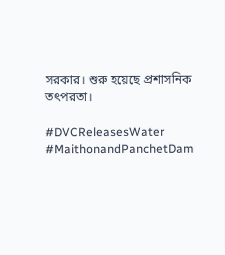সরকার। শুরু হয়েছে প্রশাসনিক তৎপরতা।

#DVCReleasesWater #MaithonandPanchetDam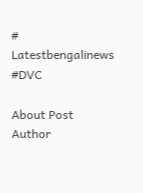# Latestbengalinews  #DVC

About Post Author